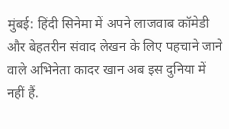मुंबई: हिंदी सिनेमा में अपने लाजवाब कॉमेडी और बेहतरीन संवाद लेखन के लिए पहचाने जाने वाले अभिनेता कादर खान अब इस दुनिया में नहीं हैं.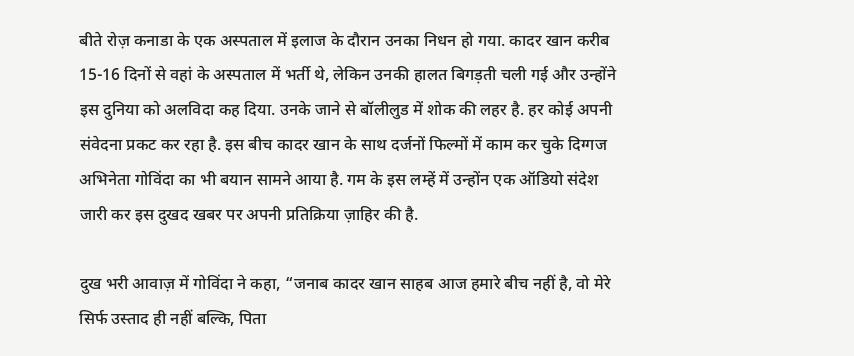बीते रोज़ कनाडा के एक अस्पताल में इलाज के दौरान उनका निधन हो गया. कादर खान करीब 15-16 दिनों से वहां के अस्पताल में भर्ती थे, लेकिन उनकी हालत बिगड़ती चली गई और उन्होंने इस दुनिया को अलविदा कह दिया. उनके जाने से बॉलीलुड में शोक की लहर है. हर कोई अपनी संवेदना प्रकट कर रहा है. इस बीच कादर खान के साथ दर्जनों फिल्मों में काम कर चुके दिग्गज अभिनेता गोविंदा का भी बयान सामने आया है. गम के इस लम्हें में उन्होंन एक ऑडियो संदेश जारी कर इस दुखद खबर पर अपनी प्रतिक्रिया ज़ाहिर की है.

दुख भरी आवाज़ में गोविंदा ने कहा, “जनाब कादर खान साहब आज हमारे बीच नहीं है, वो मेरे सिर्फ उस्ताद ही नहीं बल्कि, पिता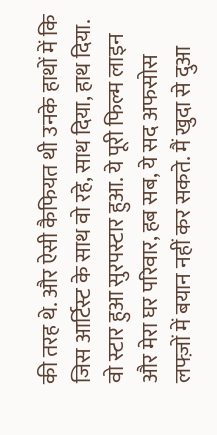की तरह थे. और ऐसी कैफियत थी उनके हाथों में कि जिस आर्टिस्ट के साथ वो रहे, साथ दिया, हाथ दिया. वो स्टार हुआ सुरपस्टार हुआ. ये पूरी फिल्म लाइन और मेरा घर परिवार, हब सब, ये सद अफसोस लफ्ज़ों में बयान नहीं कर सकते. मैं खुदा से दुआ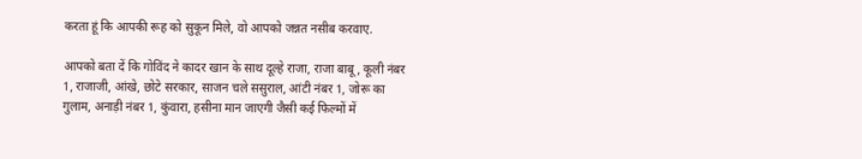करता हूं कि आपकी रूह को सुकून मिले, वो आपको जन्नत नसीब करवाए.

आपको बता दें कि गोविंद ने कादर खान के साथ दूल्हे राजा, राजा बाबू, कूली नंबर 1, राजाजी, आंखे, छोटे सरकार, साजन चले ससुराल, आंटी नंबर 1, जोरू का गुलाम, अनाड़ी नंबर 1, कुंवारा, हसीना मान जाएगी जैसी कई फिल्मों में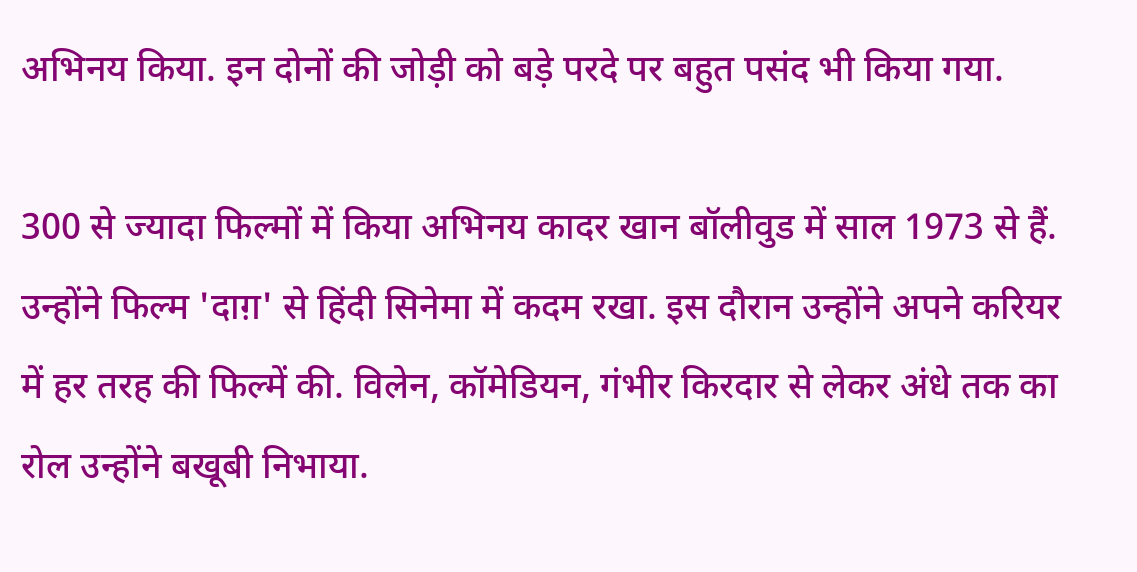अभिनय किया. इन दोनों की जोड़ी को बड़े परदे पर बहुत पसंद भी किया गया.

300 से ज्यादा फिल्मों में किया अभिनय कादर खान बॉलीवुड में साल 1973 से हैं. उन्होंने फिल्म 'दाग़' से हिंदी सिनेमा में कदम रखा. इस दौरान उन्होंने अपने करियर में हर तरह की फिल्में की. विलेन, कॉमेडियन, गंभीर किरदार से लेकर अंधे तक का रोल उन्होंने बखूबी निभाया.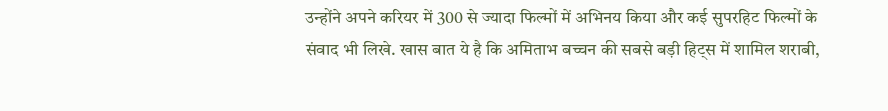उन्होंने अपने करियर में 300 से ज्यादा फिल्मों में अभिनय किया और कई सुपरहिट फिल्मों के संवाद भी लिखे. खास बात ये है कि अमिताभ बच्चन की सबसे बड़ी हिट्स में शामिल शराबी,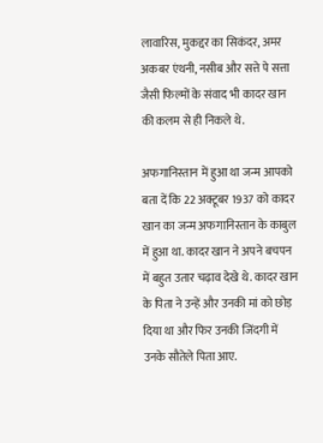लावारिस, मुकद्दर का सिकंदर, अमर अकबर एंथनी, नसीब और सत्ते पे सत्ता जैसी फिल्मों के संवाद भी कादर खान की कलम से ही निकले थे.

अफगानिस्तान में हुआ था जन्म आपको बता दें कि 22 अक्टूबर 1937 को कादर खान का जन्म अफगानिस्तान के काबुल में हुआ था. कादर खान ने अपने बचपन में बहुत उतार चढ़ाव देखे थे. कादर खान के पिता ने उन्हें और उनकी मां को छोड़ दिया था और फिर उनकी जिंदगी में उनके सौतेले पिता आए.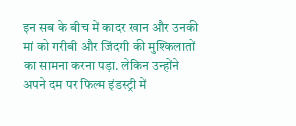इन सब के बीच में कादर खान और उनकी मां को गरीबी और जिंदगी की मुश्किलातों का सामना करना पड़ा. लेकिन उन्होंने अपने दम पर फिल्म इंडस्ट्री में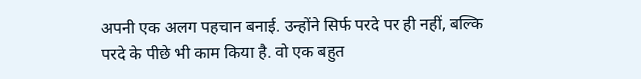अपनी एक अलग पहचान बनाई. उन्होंने सिर्फ परदे पर ही नहीं, बल्कि परदे के पीछे भी काम किया है. वो एक बहुत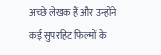अच्छे लेखक हैं और उन्होंने कई सुपरहिट फिल्मों के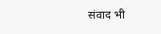संवाद भी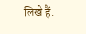लिखे हैं.